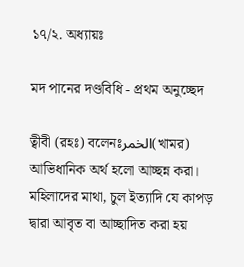১৭/২. অধ্যায়ঃ

মদ পানের দণ্ডবিধি - প্রথম অনুচ্ছেদ

ত্বীবী (রহঃ) বলেনঃالخمر(খামর) আভিধানিক অর্থ হলো আচ্ছন্ন করা। মহিলাদের মাথা, চুল ইত্যাদি যে কাপড় দ্বারা আবৃত বা আচ্ছাদিত করা হয়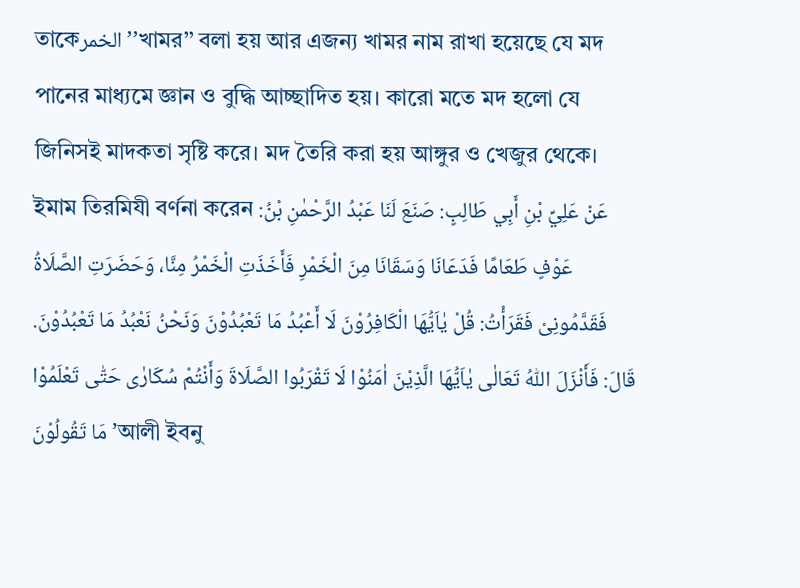তাকেالخمر’’খামর’’ বলা হয় আর এজন্য খামর নাম রাখা হয়েছে যে মদ পানের মাধ্যমে জ্ঞান ও বুদ্ধি আচ্ছাদিত হয়। কারো মতে মদ হলো যে জিনিসই মাদকতা সৃষ্টি করে। মদ তৈরি করা হয় আঙ্গুর ও খেজুর থেকে। ইমাম তিরমিযী বর্ণনা করেন :عَنْ عَلِيِّ بْنِ أَبِي طَالِبٍ: صَنَعَ لَنَا عَبْدُ الرَّحْمٰنِ بْنُ عَوْفٍ طَعَامًا فَدَعَانَا وَسَقَانَا مِنَ الْخَمْرِ فَأَخَذَتِ الْخَمْرُ مِنَّا، وَحَضَرَتِ الصَّلَاةُ فَقَدَّمُونِىْ فَقَرَأْتُ: قُلْ يٰاَيُّهَا الْكَافِرُوْنَ لَا أَعْبُدُ مَا تَعْبُدُوْنَ وَنَحْنُ نَعْبُدُ مَا تَعْبُدُوْنَ. قَالَ: فَأَنْزَلَ اللّٰهُ تَعَالٰى يٰاَيُّهَا الَّذِيْنَ اٰمَنُوْا لَا تَقْرَبُوا الصَّلَاةَ وَأَنْتُمْ سُكَارٰى حَتّٰى تَعْلَمُوْا مَا تَقُولُوْنَ’আলী ইবনু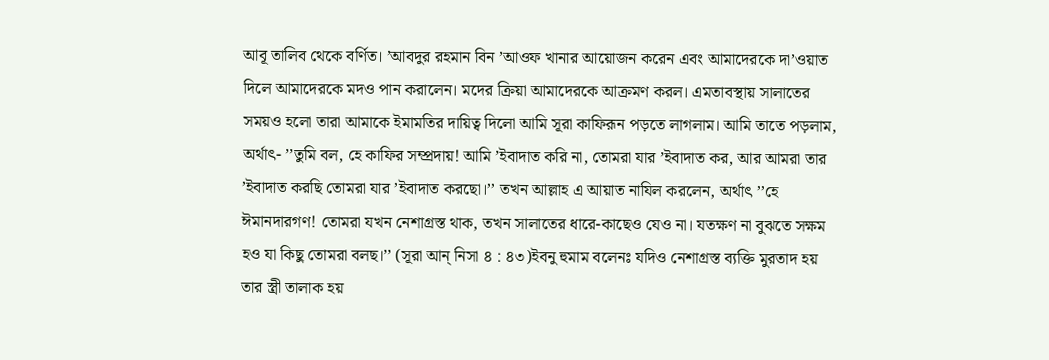আবূ তালিব থেকে বর্ণিত। ’আবদুর রহমান বিন ’আওফ খানার আয়োজন করেন এবং আমাদেরকে দা’ওয়াত দিলে আমাদেরকে মদও পান করালেন। মদের ক্রিয়া আমাদেরকে আক্রমণ করল। এমতাবস্থায় সালাতের সময়ও হলো তারা আমাকে ইমামতির দায়িত্ব দিলো আমি সূরা কাফিরূন পড়তে লাগলাম। আমি তাতে পড়লাম, অর্থাৎ- ’’তুমি বল, হে কাফির সম্প্রদায়! আমি ’ইবাদাত করি না, তোমরা যার ’ইবাদাত কর, আর আমরা তার ’ইবাদাত করছি তোমরা যার ’ইবাদাত করছো।’’ তখন আল্লাহ এ আয়াত নাযিল করলেন, অর্থাৎ ’’হে ঈমানদারগণ! তোমরা যখন নেশাগ্রস্ত থাক, তখন সালাতের ধারে-কাছেও যেও না। যতক্ষণ না বুঝতে সক্ষম হও যা কিছু তোমরা বলছ।’’ (সূরা আন্ নিসা ৪ : ৪৩)ইবনু হুমাম বলেনঃ যদিও নেশাগ্রস্ত ব্যক্তি মুরতাদ হয় তার স্ত্রী তালাক হয়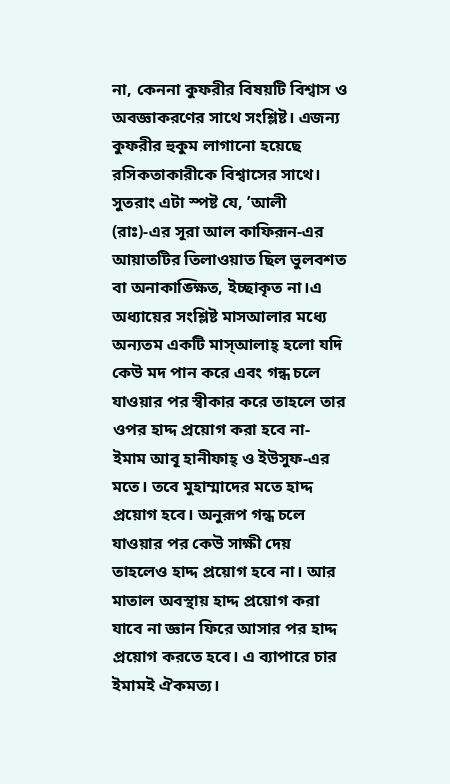না, কেননা কুফরীর বিষয়টি বিশ্বাস ও অবজ্ঞাকরণের সাথে সংশ্লিষ্ট। এজন্য কুফরীর হুকুম লাগানো হয়েছে রসিকতাকারীকে বিশ্বাসের সাথে। সুতরাং এটা স্পষ্ট যে, ’আলী (রাঃ)-এর সূরা আল কাফিরূন-এর আয়াতটির তিলাওয়াত ছিল ভুলবশত বা অনাকাঙ্ক্ষিত, ইচ্ছাকৃত না।এ অধ্যায়ের সংশ্লিষ্ট মাসআলার মধ্যে অন্যতম একটি মাস্আলাহ্ হলো যদি কেউ মদ পান করে এবং গন্ধ চলে যাওয়ার পর স্বীকার করে তাহলে তার ওপর হাদ্দ প্রয়োগ করা হবে না- ইমাম আবূ হানীফাহ্ ও ইউসুফ-এর মতে। তবে মুহাম্মাদের মতে হাদ্দ প্রয়োগ হবে। অনুরূপ গন্ধ চলে যাওয়ার পর কেউ সাক্ষী দেয় তাহলেও হাদ্দ প্রয়োগ হবে না। আর মাতাল অবস্থায় হাদ্দ প্রয়োগ করা যাবে না জ্ঞান ফিরে আসার পর হাদ্দ প্রয়োগ করতে হবে। এ ব্যাপারে চার ইমামই ঐকমত্য।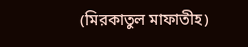(মিরকাতুল মাফাতীহ)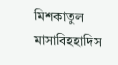মিশকাতুল মাসাবিহহাদিস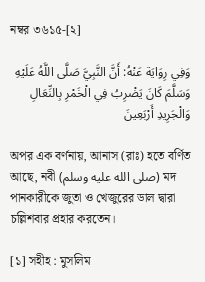নম্বর ৩৬১৫-[২]

وَفِي رِوَايَة عَنْهُ: أَنَّ النَّبِيَّ صَلَّى اللَّهُ عَلَيْهِ وَسَلَّمَ كَانَ يَضْرِبُ فِي الْخَمْرِ بِالنِّعَالِ وَالْجَرِيدِ أَرْبَعِينَ

অপর এক বর্ণনায়, আনাস (রাঃ) হতে বর্ণিত আছে, নবী (صلى الله عليه وسلم) মদ পানকারীকে জুতা ও খেজুরের ডাল দ্বারা চল্লিশবার প্রহার করতেন।

[১] সহীহ : মুসলিম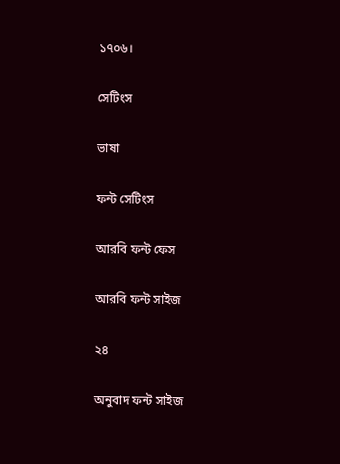১৭০৬।

সেটিংস

ভাষা

ফন্ট সেটিংস

আরবি ফন্ট ফেস

আরবি ফন্ট সাইজ

২৪

অনুবাদ ফন্ট সাইজ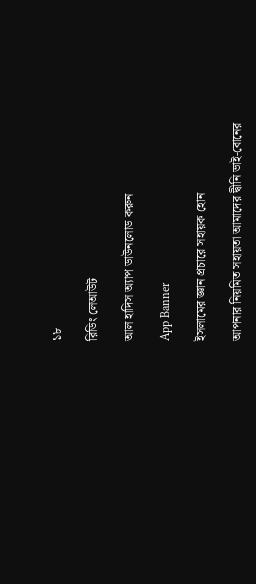১৮

রিডিং লেআউট

আল হাদিস অ্যাপ ডাউনলোড করুন

App Banner

ইসলামের জ্ঞান প্রচারে সহায়ক হোন

আপনার নিয়মিত সহায়তা আমাদের দ্বীনি ভাই-বোনের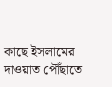কাছে ইসলামের দাওয়াত পৌঁছাতে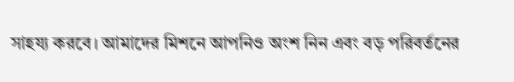সাহয্য করবে। আমাদের মিশনে আপনিও অংশ নিন এবং বড় পরিবর্তনের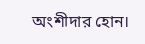অংশীদার হোন।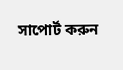সাপোর্ট করুন